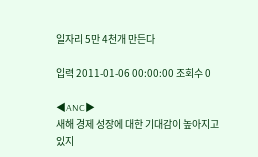일자리 5만 4천개 만든다

입력 2011-01-06 00:00:00 조회수 0

◀ANC▶
새해 경제 성장에 대한 기대감이 높아지고
있지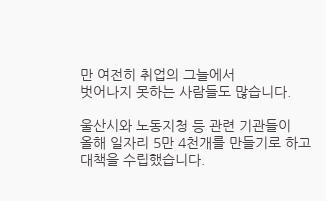만 여전히 취업의 그늘에서
벗어나지 못하는 사람들도 많습니다.

울산시와 노동지청 등 관련 기관들이
올해 일자리 5만 4천개를 만들기로 하고
대책을 수립했습니다.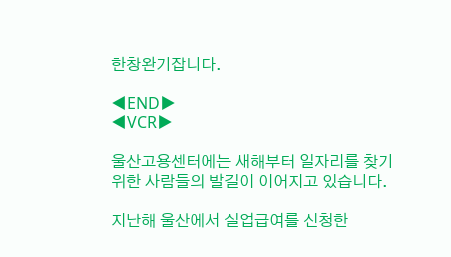한창완기잡니다.

◀END▶
◀VCR▶

울산고용센터에는 새해부터 일자리를 찾기
위한 사람들의 발길이 이어지고 있습니다.

지난해 울산에서 실업급여를 신청한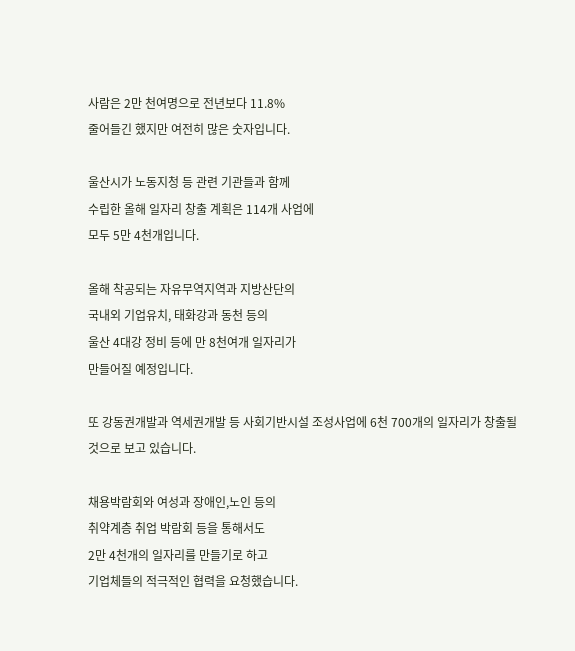사람은 2만 천여명으로 전년보다 11.8%
줄어들긴 했지만 여전히 많은 숫자입니다.

울산시가 노동지청 등 관련 기관들과 함께
수립한 올해 일자리 창출 계획은 114개 사업에
모두 5만 4천개입니다.

올해 착공되는 자유무역지역과 지방산단의
국내외 기업유치, 태화강과 동천 등의
울산 4대강 정비 등에 만 8천여개 일자리가
만들어질 예정입니다.

또 강동권개발과 역세권개발 등 사회기반시설 조성사업에 6천 700개의 일자리가 창출될
것으로 보고 있습니다.

채용박람회와 여성과 장애인,노인 등의
취약계층 취업 박람회 등을 통해서도
2만 4천개의 일자리를 만들기로 하고
기업체들의 적극적인 협력을 요청했습니다.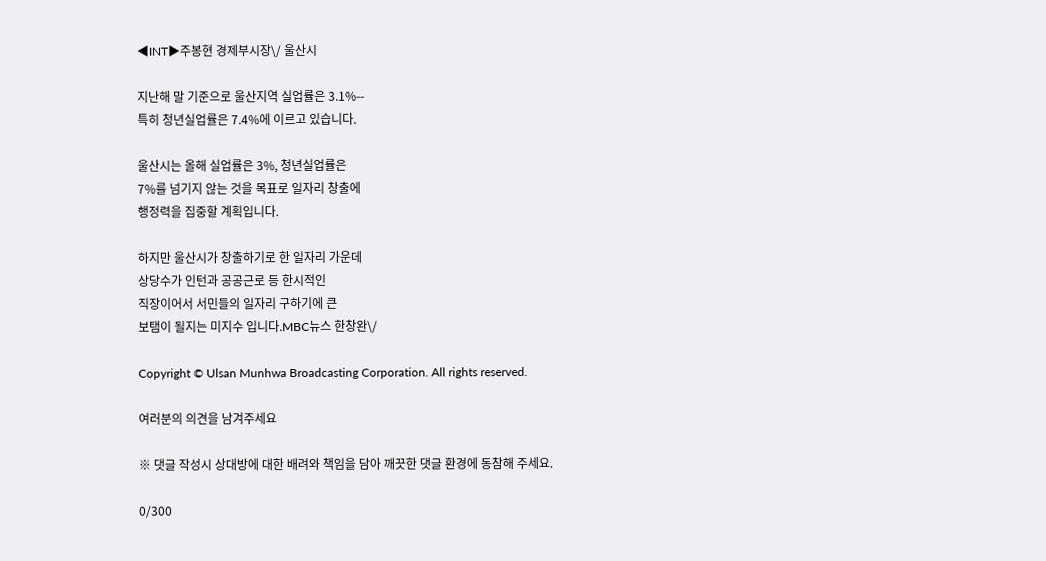◀INT▶주봉현 경제부시장\/ 울산시

지난해 말 기준으로 울산지역 실업률은 3.1%--
특히 청년실업률은 7.4%에 이르고 있습니다.

울산시는 올해 실업률은 3%, 청년실업률은
7%를 넘기지 않는 것을 목표로 일자리 창출에
행정력을 집중할 계획입니다.

하지만 울산시가 창출하기로 한 일자리 가운데
상당수가 인턴과 공공근로 등 한시적인
직장이어서 서민들의 일자리 구하기에 큰
보탬이 될지는 미지수 입니다.MBC뉴스 한창완\/

Copyright © Ulsan Munhwa Broadcasting Corporation. All rights reserved.

여러분의 의견을 남겨주세요

※ 댓글 작성시 상대방에 대한 배려와 책임을 담아 깨끗한 댓글 환경에 동참해 주세요.

0/300